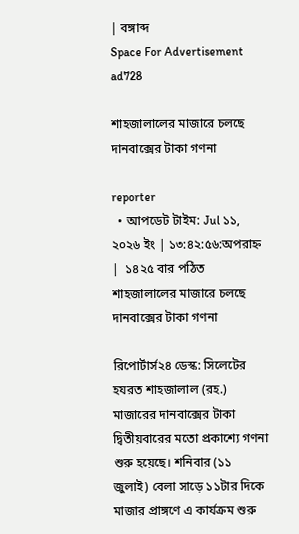| বঙ্গাব্দ
Space For Advertisement
ad728

শাহজালালের মাজারে চলছে দানবাক্সের টাকা গণনা

reporter
  • আপডেট টাইম: Jul ১১, ২০২৬ ইং | ১৩:৪২:৫৬:অপরাহ্ন  |  ১৪২৫ বার পঠিত
শাহজালালের মাজারে চলছে দানবাক্সের টাকা গণনা

রিপোর্টার্স২৪ ডেস্ক: সিলেটের হযরত শাহজালাল (রহ.) মাজারের দানবাক্সের টাকা দ্বিতীয়বারের মতো প্রকাশ্যে গণনা শুরু হয়েছে। শনিবার (১১ জুলাই) বেলা সাড়ে ১১টার দিকে মাজার প্রাঙ্গণে এ কার্যক্রম শুরু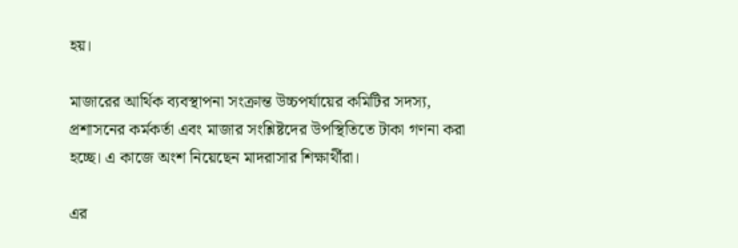হয়।

মাজারের আর্থিক ব্যবস্থাপনা সংক্রান্ত উচ্চপর্যায়ের কমিটির সদস্য, প্রশাসনের কর্মকর্তা এবং মাজার সংশ্লিষ্টদের উপস্থিতিতে টাকা গণনা করা হচ্ছে। এ কাজে অংশ নিয়েছেন মাদরাসার শিক্ষার্থীরা।

এর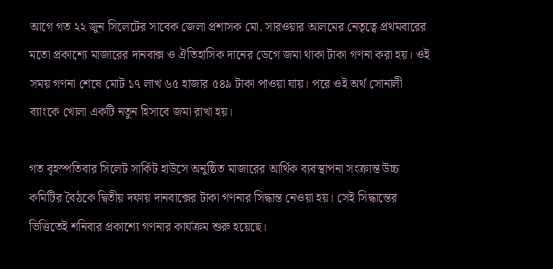আগে গত ২২ জুন সিলেটের সাবেক জেলা প্রশাসক মো. সারওয়ার আলমের নেতৃত্বে প্রথমবারের মতো প্রকাশ্যে মাজারের দানবাক্স ও ঐতিহাসিক দানের ডেগে জমা থাকা টাকা গণনা করা হয়। ওই সময় গণনা শেষে মোট ১৭ লাখ ৬৫ হাজার ৫৪৯ টাকা পাওয়া যায়। পরে ওই অর্থ সোনালী ব্যাংকে খোলা একটি নতুন হিসাবে জমা রাখা হয়।

গত বৃহস্পতিবার সিলেট সার্কিট হাউসে অনুষ্ঠিত মাজারের আর্থিক ব্যবস্থাপনা সংক্রান্ত উচ্চ কমিটির বৈঠকে দ্বিতীয় দফায় দানবাক্সের টাকা গণনার সিদ্ধান্ত নেওয়া হয়। সেই সিদ্ধান্তের ভিত্তিতেই শনিবার প্রকাশ্যে গণনার কার্যক্রম শুরু হয়েছে।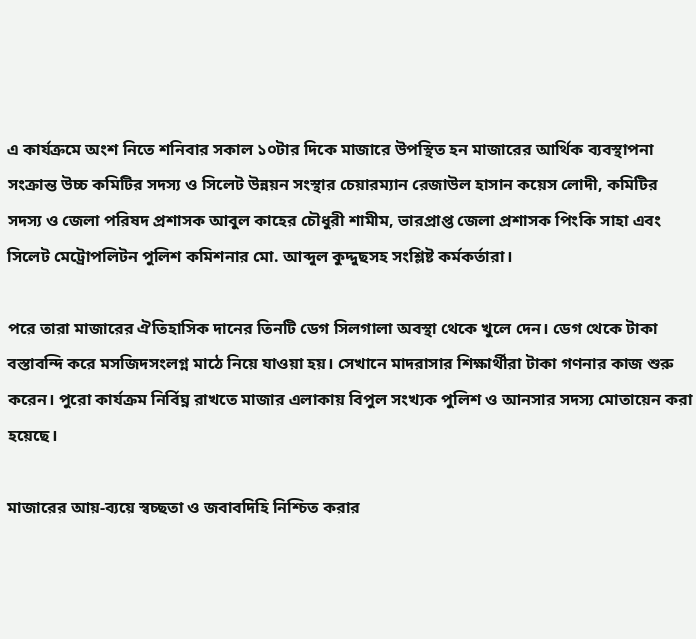এ কার্যক্রমে অংশ নিতে শনিবার সকাল ১০টার দিকে মাজারে উপস্থিত হন মাজারের আর্থিক ব্যবস্থাপনা সংক্রান্ত উচ্চ কমিটির সদস্য ও সিলেট উন্নয়ন সংস্থার চেয়ারম্যান রেজাউল হাসান কয়েস লোদী, কমিটির সদস্য ও জেলা পরিষদ প্রশাসক আবুল কাহের চৌধুরী শামীম, ভারপ্রাপ্ত জেলা প্রশাসক পিংকি সাহা এবং সিলেট মেট্রোপলিটন পুলিশ কমিশনার মো. আব্দুল কুদ্দুছসহ সংশ্লিষ্ট কর্মকর্তারা।

পরে তারা মাজারের ঐতিহাসিক দানের তিনটি ডেগ সিলগালা অবস্থা থেকে খুলে দেন। ডেগ থেকে টাকা বস্তাবন্দি করে মসজিদসংলগ্ন মাঠে নিয়ে যাওয়া হয়। সেখানে মাদরাসার শিক্ষার্থীরা টাকা গণনার কাজ শুরু করেন। পুরো কার্যক্রম নির্বিঘ্ন রাখতে মাজার এলাকায় বিপুল সংখ্যক পুলিশ ও আনসার সদস্য মোতায়েন করা হয়েছে।

মাজারের আয়-ব্যয়ে স্বচ্ছতা ও জবাবদিহি নিশ্চিত করার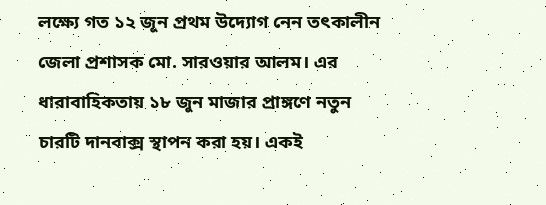লক্ষ্যে গত ১২ জুন প্রথম উদ্যোগ নেন তৎকালীন জেলা প্রশাসক মো. সারওয়ার আলম। এর ধারাবাহিকতায় ১৮ জুন মাজার প্রাঙ্গণে নতুন চারটি দানবাক্স স্থাপন করা হয়। একই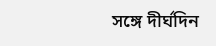সঙ্গে দীর্ঘদিন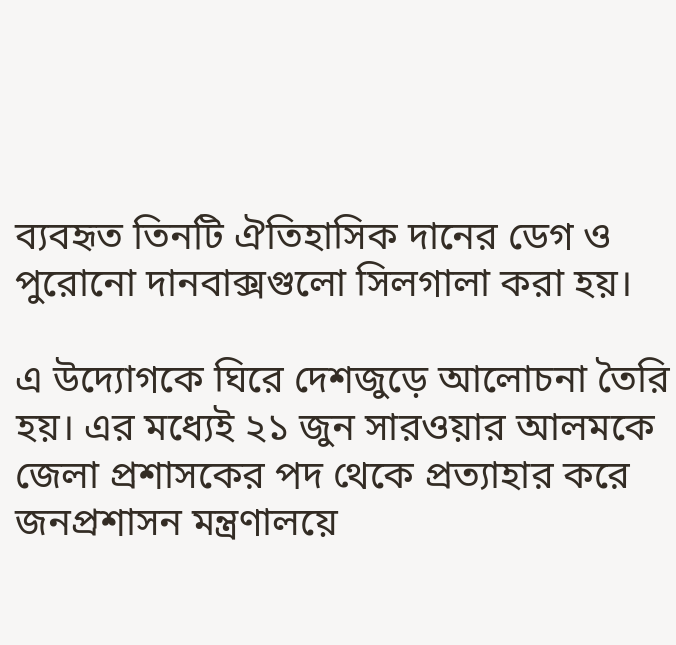ব্যবহৃত তিনটি ঐতিহাসিক দানের ডেগ ও পুরোনো দানবাক্সগুলো সিলগালা করা হয়।

এ উদ্যোগকে ঘিরে দেশজুড়ে আলোচনা তৈরি হয়। এর মধ্যেই ২১ জুন সারওয়ার আলমকে জেলা প্রশাসকের পদ থেকে প্রত্যাহার করে জনপ্রশাসন মন্ত্রণালয়ে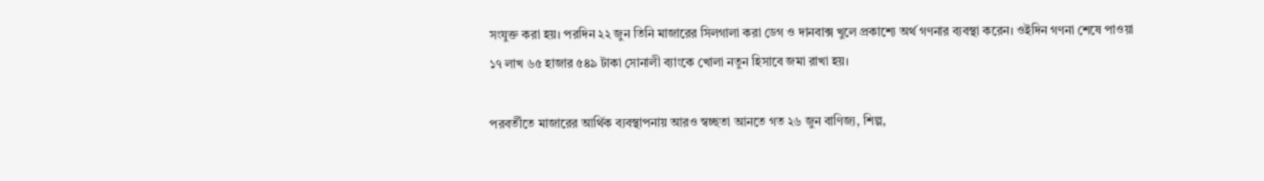সংযুক্ত করা হয়। পরদিন ২২ জুন তিনি মাজারের সিলগালা করা ডেগ ও দানবাক্স খুলে প্রকাশ্যে অর্থ গণনার ব্যবস্থা করেন। ওইদিন গণনা শেষে পাওয়া ১৭ লাখ ৬৫ হাজার ৫৪৯ টাকা সোনালী ব্যাংকে খোলা নতুন হিসাবে জমা রাখা হয়।

পরবর্তীতে মাজারের আর্থিক ব্যবস্থাপনায় আরও স্বচ্ছতা আনতে গত ২৬ জুন বাণিজ্য, শিল্প,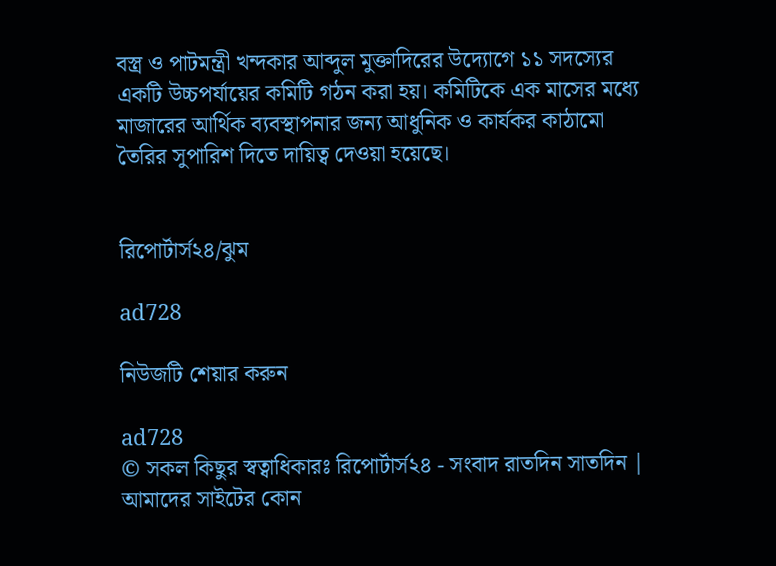বস্ত্র ও পাটমন্ত্রী খন্দকার আব্দুল মুক্তাদিরের উদ্যোগে ১১ সদস্যের একটি উচ্চপর্যায়ের কমিটি গঠন করা হয়। কমিটিকে এক মাসের মধ্যে মাজারের আর্থিক ব্যবস্থাপনার জন্য আধুনিক ও কার্যকর কাঠামো তৈরির সুপারিশ দিতে দায়িত্ব দেওয়া হয়েছে।


রিপোর্টার্স২৪/ঝুম

ad728

নিউজটি শেয়ার করুন

ad728
© সকল কিছুর স্বত্বাধিকারঃ রিপোর্টার্স২৪ - সংবাদ রাতদিন সাতদিন | আমাদের সাইটের কোন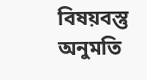বিষয়বস্তু অনুমতি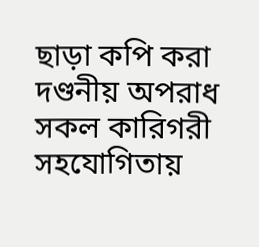ছাড়া কপি করা দণ্ডনীয় অপরাধ
সকল কারিগরী সহযোগিতায়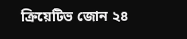ক্রিয়েটিভ জোন ২৪